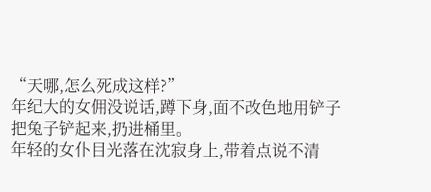“天哪,怎么死成这样?”
年纪大的女佣没说话,蹲下身,面不改色地用铲子把兔子铲起来,扔进桶里。
年轻的女仆目光落在沈寂身上,带着点说不清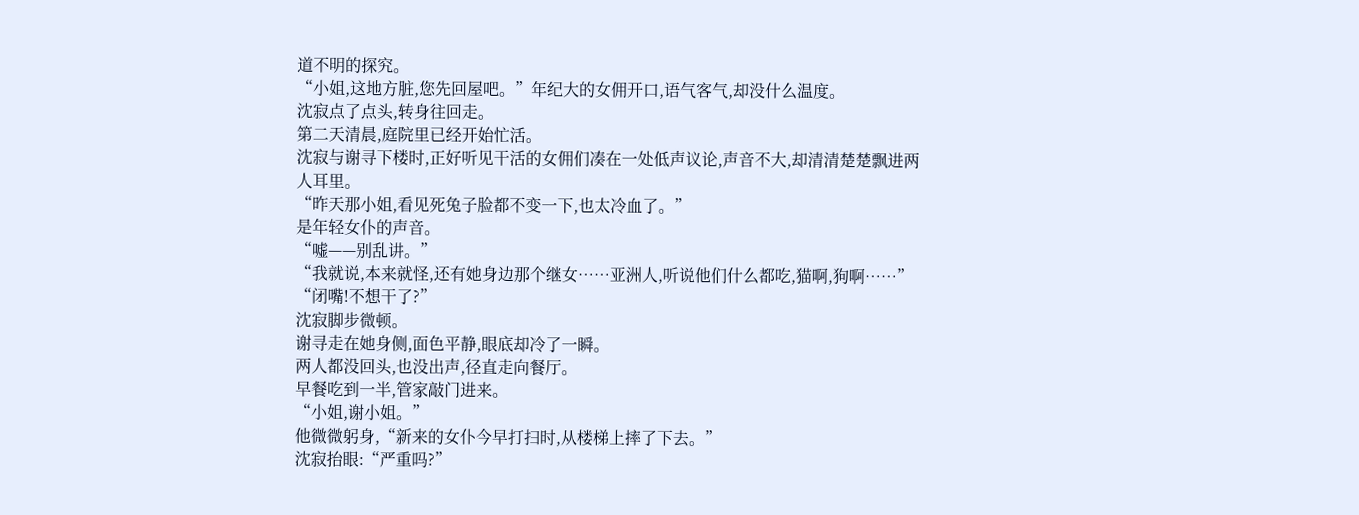道不明的探究。
“小姐,这地方脏,您先回屋吧。”年纪大的女佣开口,语气客气,却没什么温度。
沈寂点了点头,转身往回走。
第二天清晨,庭院里已经开始忙活。
沈寂与谢寻下楼时,正好听见干活的女佣们凑在一处低声议论,声音不大,却清清楚楚飘进两人耳里。
“昨天那小姐,看见死兔子脸都不变一下,也太冷血了。”
是年轻女仆的声音。
“嘘——别乱讲。”
“我就说,本来就怪,还有她身边那个继女……亚洲人,听说他们什么都吃,猫啊,狗啊……”
“闭嘴!不想干了?”
沈寂脚步微顿。
谢寻走在她身侧,面色平静,眼底却冷了一瞬。
两人都没回头,也没出声,径直走向餐厅。
早餐吃到一半,管家敲门进来。
“小姐,谢小姐。”
他微微躬身,“新来的女仆今早打扫时,从楼梯上摔了下去。”
沈寂抬眼:“严重吗?”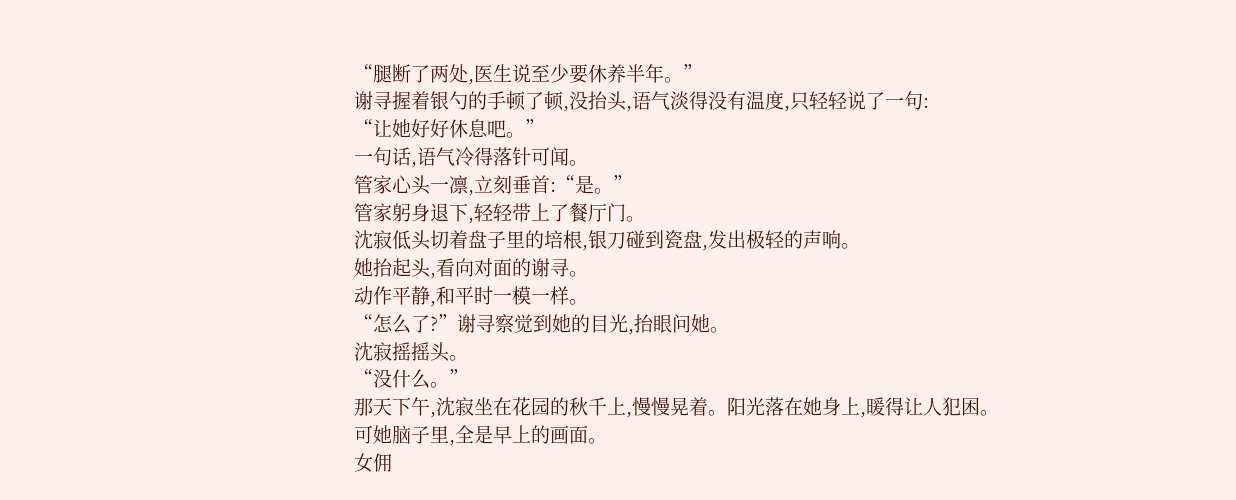“腿断了两处,医生说至少要休养半年。”
谢寻握着银勺的手顿了顿,没抬头,语气淡得没有温度,只轻轻说了一句:
“让她好好休息吧。”
一句话,语气冷得落针可闻。
管家心头一凛,立刻垂首:“是。”
管家躬身退下,轻轻带上了餐厅门。
沈寂低头切着盘子里的培根,银刀碰到瓷盘,发出极轻的声响。
她抬起头,看向对面的谢寻。
动作平静,和平时一模一样。
“怎么了?”谢寻察觉到她的目光,抬眼问她。
沈寂摇摇头。
“没什么。”
那天下午,沈寂坐在花园的秋千上,慢慢晃着。阳光落在她身上,暖得让人犯困。
可她脑子里,全是早上的画面。
女佣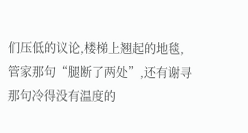们压低的议论,楼梯上翘起的地毯,管家那句“腿断了两处”,还有谢寻那句冷得没有温度的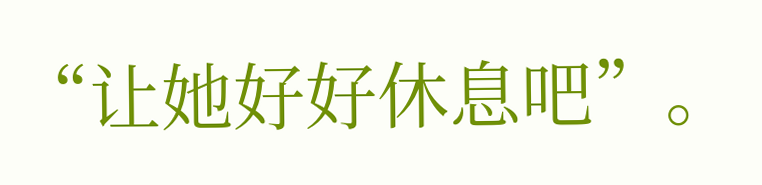“让她好好休息吧”。